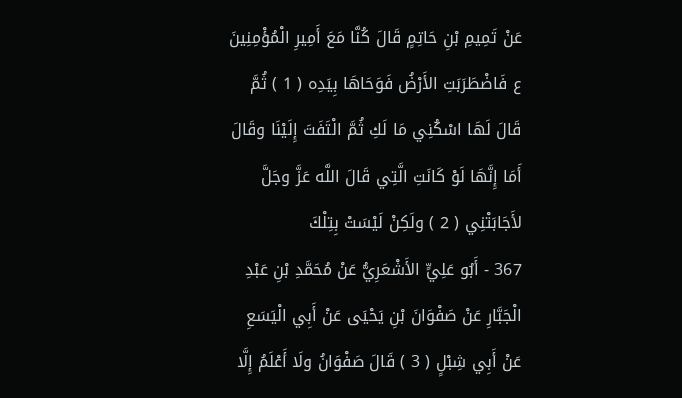عَنْ تَمِيمِ بْنِ حَاتِمٍ قَالَ كُنَّا مَعَ أَمِيرِ الْمُؤْمِنِينَ ع فَاضْطَرَبَتِ الأَرْضُ فَوَحَاهَا بِيَدِه ( 1 ) ثُمَّ قَالَ لَهَا اسْكُنِي مَا لَكِ ثُمَّ الْتَفَتَ إِلَيْنَا وقَالَ أَمَا إِنَّهَا لَوْ كَانَتِ الَّتِي قَالَ اللَّه عَزَّ وجَلَّ لأَجَابَتْنِي ( 2 ) ولَكِنْ لَيْسَتْ بِتِلْكَ
367 - أَبُو عَلِيٍّ الأَشْعَرِيُّ عَنْ مُحَمَّدِ بْنِ عَبْدِ الْجَبَّارِ عَنْ صَفْوَانَ بْنِ يَحْيَى عَنْ أَبِي الْيَسَعِ عَنْ أَبِي شِبْلٍ ( 3 ) قَالَ صَفْوَانُ ولَا أَعْلَمُ إِلَّا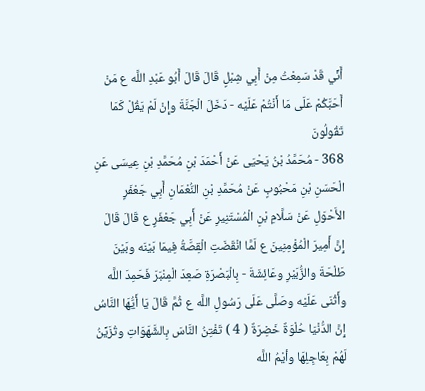أَنِّي قَدْ سَمِعْتُ مِنْ أَبِي شِبْلٍ قَالَ قَالَ أَبُو عَبْدِ اللَّه ع مَنْ أَحَبَّكُمْ عَلَى مَا أَنْتُمْ عَلَيْه - دَخَلَ الْجَنَّةَ وإِنْ لَمْ يَقُلْ كَمَا تَقُولُونَ
368 - مُحَمَّدُ بْنُ يَحْيَى عَنْ أَحْمَدَ بْنِ مُحَمَّدِ بْنِ عِيسَى عَنِ الْحَسَنِ بْنِ مَحْبُوبٍ عَنْ مُحَمَّدِ بْنِ النُّعْمَانِ أَبِي جَعْفَرٍ الأَحْوَلِ عَنْ سَلَّامِ بْنِ الْمُسْتَنِيرِ عَنْ أَبِي جَعْفَرٍ ع قَالَ قَالَ إِنَّ أَمِيرَ الْمُؤْمِنِينَ ع لَمَّا انْقَضَتِ الْقِصَّةُ فِيمَا بَيْنَه وبَيْنَ طَلْحَةَ والزُّبَيْرِ وعَائِشَةَ - بِالْبَصْرَةِ صَعِدَ الْمِنْبَرَ فَحَمِدَ اللَّه وأَثْنَى عَلَيْه وصَلَّى عَلَى رَسُولِ اللَّه ع ثُمَّ قَالَ يَا أَيُّهَا النَّاسُ إِنَّ الدُّنْيَا حُلْوَةٌ خَضِرَةٌ ( 4 ) تَفْتِنُ النَّاسَ بِالشَّهَوَاتِ وتُزَيِّنُ لَهُمْ بِعَاجِلِهَا وأيْمُ اللَّه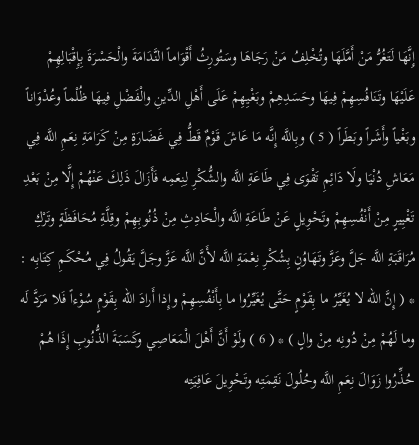إِنَّهَا لَتَغُرُّ مَنْ أَمَّلَهَا وتُخْلِفُ مَنْ رَجَاهَا وسَتُورِثُ أَقْوَاماً النَّدَامَةَ والْحَسْرَةَ بِإِقْبَالِهِمْ عَلَيْهَا وتَنَافُسِهِمْ فِيهَا وحَسَدِهِمْ وبَغْيِهِمْ عَلَى أَهْلِ الدِّينِ والْفَضْلِ فِيهَا ظُلْماً وعُدْوَاناً وبَغْياً وأَشَراً وبَطَراً ( 5 ) وبِاللَّه إِنَّه مَا عَاشَ قَوْمٌ قَطُّ فِي غَضَارَةٍ مِنْ كَرَامَةِ نِعَمِ اللَّه فِي مَعَاشِ دُنْيَا ولَا دَائِمِ تَقْوَى فِي طَاعَةِ اللَّه والشُّكْرِ لِنِعَمِه فَأَزَالَ ذَلِكَ عَنْهُمْ إِلَّا مِنْ بَعْدِ تَغْيِيرٍ مِنْ أَنْفُسِهِمْ وتَحْوِيلٍ عَنْ طَاعَةِ اللَّه والْحَادِثِ مِنْ ذُنُوبِهِمْ وقِلَّةِ مُحَافَظَةٍ وتَرْكِ مُرَاقَبَةِ اللَّه جَلَّ وعَزَّ وتَهَاوُنٍ بِشُكْرِ نِعْمَةِ اللَّه لأَنَّ اللَّه عَزَّ وجَلَّ يَقُولُ فِي مُحْكَمِ كِتَابِه : * ( إِنَّ الله لا يُغَيِّرُ ما بِقَوْمٍ حَتَّى يُغَيِّرُوا ما بِأَنْفُسِهِمْ وإِذا أَرادَ الله بِقَوْمٍ سُوْءاً فَلا مَرَدَّ لَه وما لَهُمْ مِنْ دُونِه مِنْ والٍ ) * ( 6 ) ولَوْ أَنَّ أَهْلَ الْمَعَاصِي وكَسَبَةَ الذُّنُوبِ إِذَا هُمْ حُذِّرُوا زَوَالَ نِعَمِ اللَّه وحُلُولَ نَقِمَتِه وتَحْوِيلَ عَافِيَتِه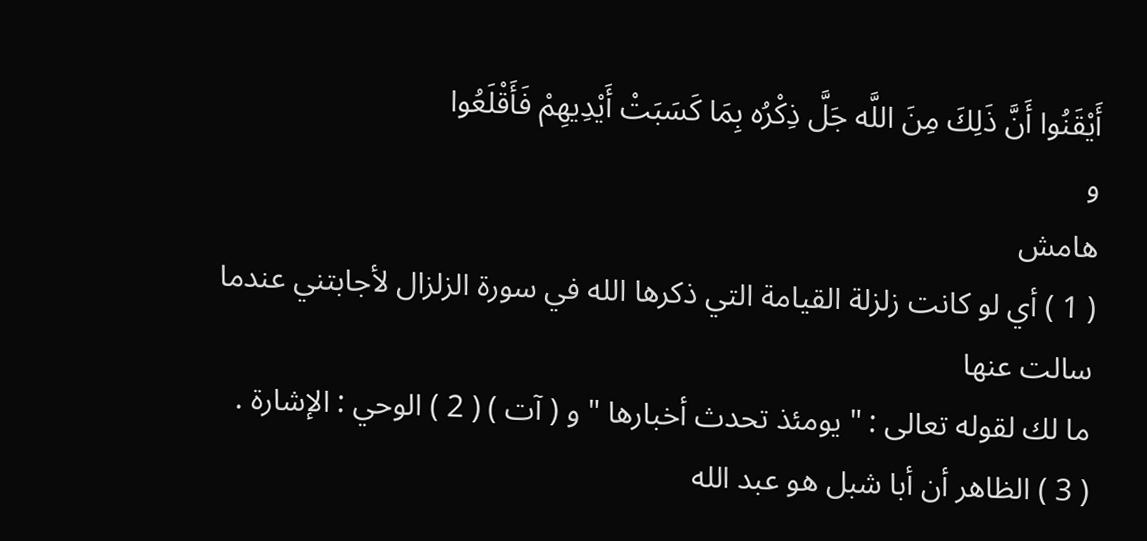أَيْقَنُوا أَنَّ ذَلِكَ مِنَ اللَّه جَلَّ ذِكْرُه بِمَا كَسَبَتْ أَيْدِيهِمْ فَأَقْلَعُوا
و
هامش
( 1 ) أي لو كانت زلزلة القيامة التي ذكرها الله في سورة الزلزال لأجابتني عندما سالت عنها
ما لك لقوله تعالى : " يومئذ تحدث أخبارها " و ( آت ) ( 2 ) الوحي : الإشارة .
( 3 ) الظاهر أن أبا شبل هو عبد الله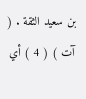بن سعيد الثقة . ( آت ) ( 4 ) أي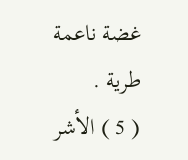غضة ناعمة طرية .
( 5 ) الأشر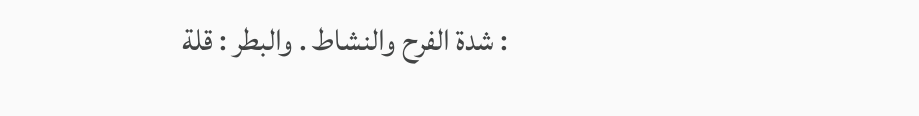: شدة الفرح والنشاط . والبطر : قلة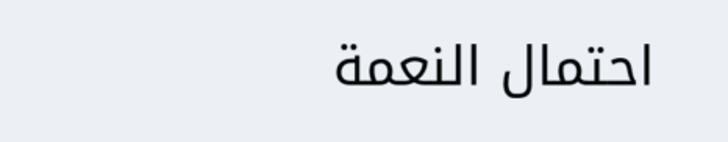احتمال النعمة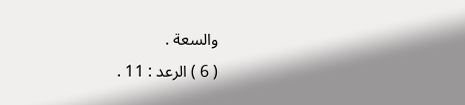والسعة .
( 6 ) الرعد : 11 .